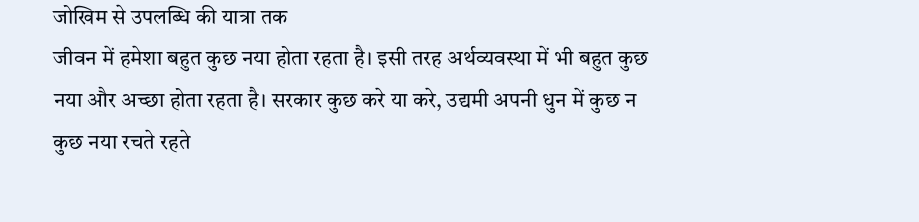जोखिम से उपलब्धि की यात्रा तक
जीवन में हमेशा बहुत कुछ नया होता रहता है। इसी तरह अर्थव्यवस्था में भी बहुत कुछ नया और अच्छा होता रहता है। सरकार कुछ करे या करे, उद्यमी अपनी धुन में कुछ न कुछ नया रचते रहते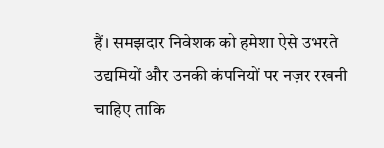हैं। समझदार निवेशक को हमेशा ऐसे उभरते उद्यमियों और उनकी कंपनियों पर नज़र रखनी चाहिए ताकि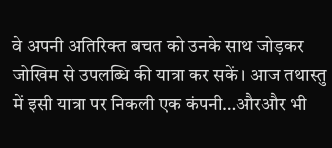वे अपनी अतिरिक्त बचत को उनके साथ जोड़कर जोखिम से उपलब्धि की यात्रा कर सकें। आज तथास्तु में इसी यात्रा पर निकली एक कंपनी…औरऔर भी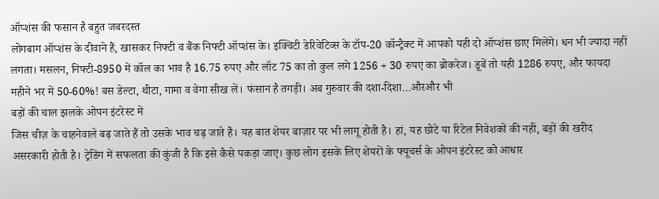ऑप्शंस की फसान है बहुत जबरदस्त
लोगबाग ऑप्शंस के दीवाने हैं, खासकर निफ्टी व बैंक निफ्टी ऑप्शंस के। इक्विटी डेरिवेटिव्स के टॉप-20 कॉन्ट्रैक्ट में आपको यही दो ऑप्शंस छाए मिलेंगे। धन भी ज्यादा नहीं लगता। मसलन, निफ्टी-8950 में कॉल का भाव है 16.75 रुपए और लॉट 75 का तो कुल लगे 1256 + 30 रुपए का ब्रोकरेज। डूबें तो यही 1286 रुपए, और फायदा महीने भर में 50-60%! बस डेल्टा, थीटा, गामा व वेगा सीख लें। फंसान है तगड़ी। अब गुरुवार की दशा-दिशा…औरऔर भी
बड़ों की चाल झलके ओपन इंटरेस्ट में
जिस चीज़ के चाहनेवाले बढ़ जाते हैं तो उसके भाव चढ़ जाते हैं। यह बात शेयर बाज़ार पर भी लागू होती है। हां, यह छोटे या रिटेल निवेशकों की नहीं, बड़ों की खरीद असरकारी होती है। ट्रेडिंग में सफलता की कुंजी है कि इसे कैसे पकड़ा जाए। कुछ लोग इसके लिए शेयरों के फ्यूचर्स के ओपन इंटरेस्ट को आधार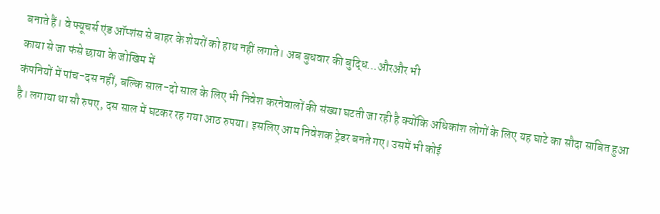बनाते हैं। वे फ्यूचर्स एंड ऑप्शंस से बाहर के शेयरों को हाथ नहीं लगाते। अब बुधवार की बुद्धि…औरऔर भी
काया से जा फंसे छाया के जोखिम में
कंपनियों में पांच-दस नहीं, बल्कि साल-दो साल के लिए भी निवेश करनेवालों की संख्या घटती जा रही है क्योंकि अधिकांश लोगों के लिए यह घाटे का सौदा साबित हुआ है। लगाया था सौ रुपए, दस साल में घटकर रह गया आठ रुपया। इसलिए आम निवेशक ट्रेडर बनते गए। उसमें भी कोई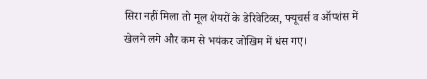सिरा नहीं मिला तो मूल शेयरों के डेरिवेटिव्स, फ्यूचर्स व ऑप्शंस में खेलने लगे और कम से भयंकर जोखिम में धंस गए।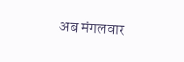अब मंगलवार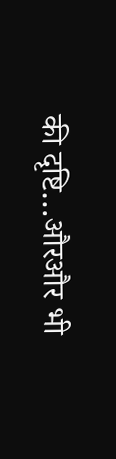की दृष्टि…औरऔर भी